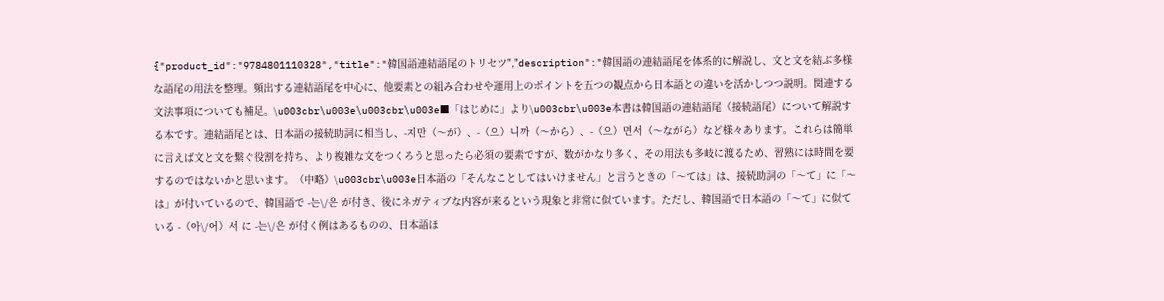{"product_id":"9784801110328","title":"韓国語連結語尾のトリセツ","description":"韓国語の連結語尾を体系的に解説し、文と文を結ぶ多様な語尾の用法を整理。頻出する連結語尾を中心に、他要素との組み合わせや運用上のポイントを五つの観点から日本語との違いを活かしつつ説明。関連する文法事項についても補足。\u003cbr\u003e\u003cbr\u003e■「はじめに」より\u003cbr\u003e本書は韓国語の連結語尾（接続語尾）について解説する本です。連結語尾とは、日本語の接続助詞に相当し、-지만（～が）、-（으）니까（～から）、-（으）면서（～ながら）など様々あります。これらは簡単に言えば文と文を繋ぐ役割を持ち、より複雑な文をつくろうと思ったら必須の要素ですが、数がかなり多く、その用法も多岐に渡るため、習熟には時間を要するのではないかと思います。（中略）\u003cbr\u003e日本語の「そんなことしてはいけません」と言うときの「～ては」は、接続助詞の「～て」に「～は」が付いているので、韓国語で -는\/은 が付き、後にネガティブな内容が来るという現象と非常に似ています。ただし、韓国語で日本語の「～て」に似ている -（아\/어）서 に -는\/은 が付く例はあるものの、日本語ほ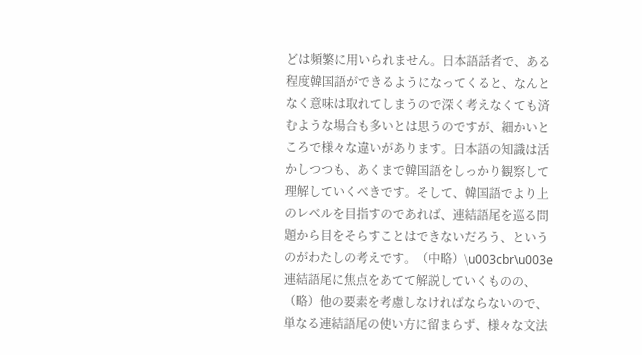どは頻繁に用いられません。日本語話者で、ある程度韓国語ができるようになってくると、なんとなく意味は取れてしまうので深く考えなくても済むような場合も多いとは思うのですが、細かいところで様々な違いがあります。日本語の知識は活かしつつも、あくまで韓国語をしっかり観察して理解していくべきです。そして、韓国語でより上のレベルを目指すのであれば、連結語尾を巡る問題から目をそらすことはできないだろう、というのがわたしの考えです。（中略）\u003cbr\u003e連結語尾に焦点をあてて解説していくものの、（略）他の要素を考慮しなければならないので、単なる連結語尾の使い方に留まらず、様々な文法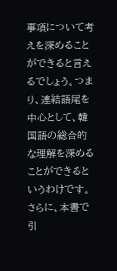事項について考えを深めることができると言えるでしょう。つまり、連結語尾を中心として、韓国語の総合的な理解を深めることができるというわけです。さらに、本書で引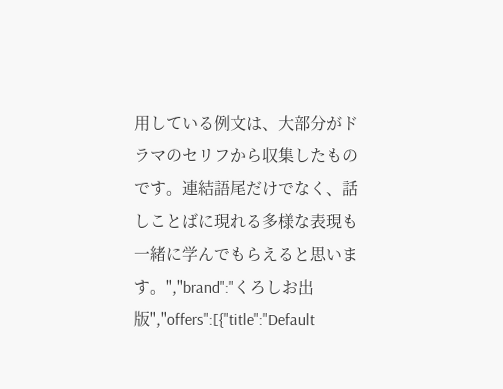用している例文は、大部分がドラマのセリフから収集したものです。連結語尾だけでなく、話しことばに現れる多様な表現も一緒に学んでもらえると思います。","brand":"くろしお出版","offers":[{"title":"Default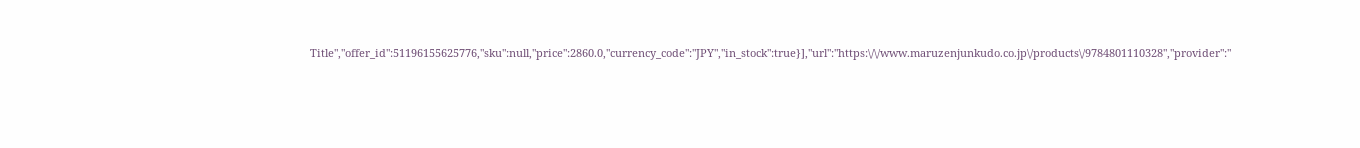Title","offer_id":51196155625776,"sku":null,"price":2860.0,"currency_code":"JPY","in_stock":true}],"url":"https:\/\/www.maruzenjunkudo.co.jp\/products\/9784801110328","provider":"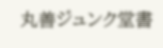丸善ジュンク堂書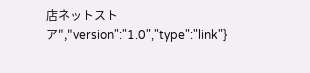店ネットストア","version":"1.0","type":"link"}